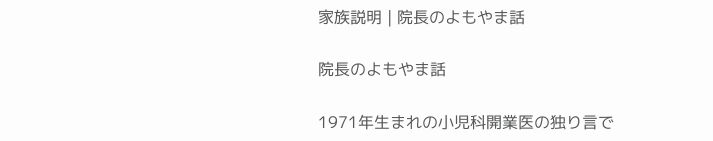家族説明 | 院長のよもやま話

院長のよもやま話

1971年生まれの小児科開業医の独り言で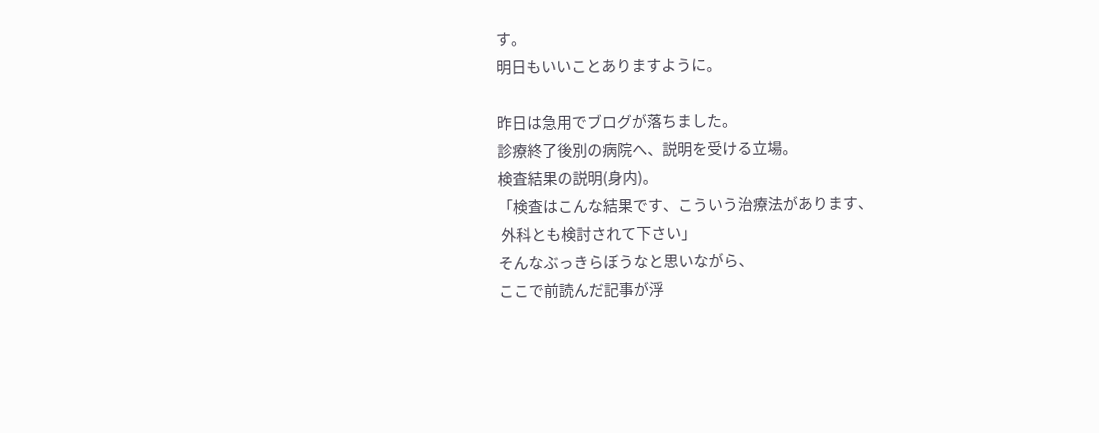す。
明日もいいことありますように。

昨日は急用でブログが落ちました。
診療終了後別の病院へ、説明を受ける立場。
検査結果の説明(身内)。
「検査はこんな結果です、こういう治療法があります、
 外科とも検討されて下さい」
そんなぶっきらぼうなと思いながら、
ここで前読んだ記事が浮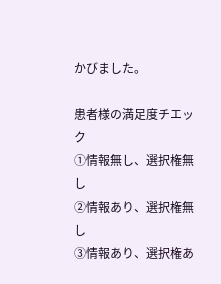かびました。

患者様の満足度チエック
①情報無し、選択権無し
②情報あり、選択権無し
③情報あり、選択権あ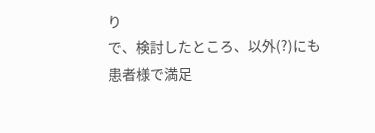り
で、検討したところ、以外(?)にも
患者様で満足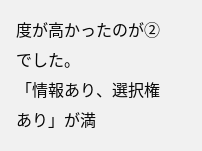度が高かったのが②でした。
「情報あり、選択権あり」が満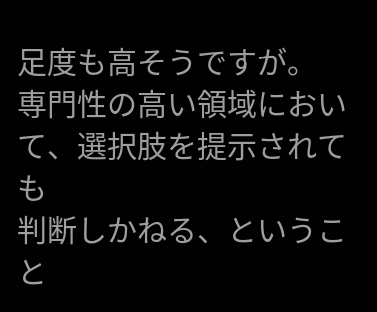足度も高そうですが。
専門性の高い領域において、選択肢を提示されても
判断しかねる、ということ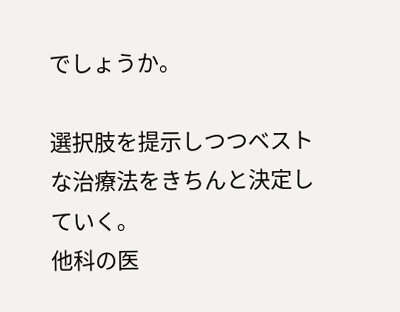でしょうか。

選択肢を提示しつつベストな治療法をきちんと決定していく。
他科の医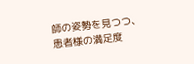師の姿勢を見つつ、
患者様の満足度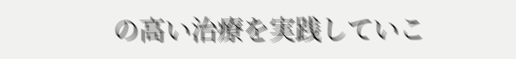の高い治療を実践していこ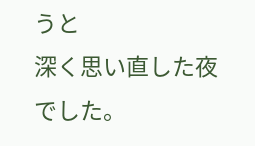うと
深く思い直した夜でした。